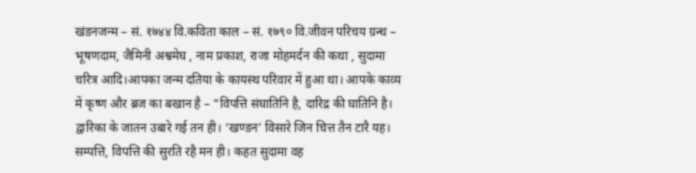खंडनजन्म – सं. १७४४ वि.कविता काल – सं. १७९० वि.जीवन परिचय ग्रन्थ – भूषणदाम, जैमिनी अश्वमेघ , नाम प्रकाश, राजा मोहमर्दन की कथा , सुदामा चरित्र आदि।आपका जन्म दतिया के कायस्थ परिवार में हुआ था। आपके काव्य में कृष्ण और ब्रज का बखान है – “विपत्ति संघातिनि है, दारिद्र की घातिनि है। द्वारिका के जातन उबारे गई तन ही। ‘खण्डन’ विसारे जिन चित्त तैन टारै यह। सम्पत्ति, विपत्ति की सुरति रहै मन ही। कहत सुदामा वह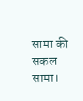सामा की सकल सामा।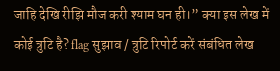जाहि देखि रीझि मौज करी श्याम घन ही।” क्या इस लेख में कोई त्रुटि है? flag सुझाव / त्रुटि रिपोर्ट करें संबंधित लेख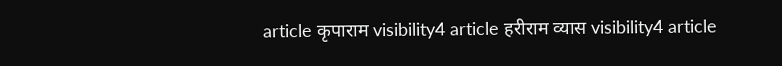article कृपाराम visibility4 article हरीराम व्यास visibility4 article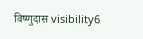विष्णुदास visibility6